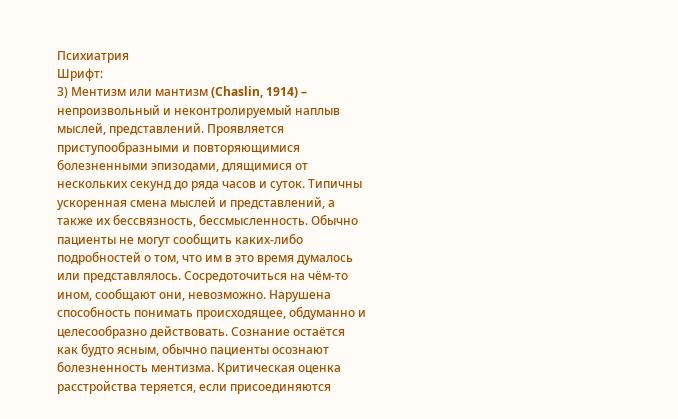Психиатрия
Шрифт:
3) Ментизм или мантизм (Chaslin, 1914) – непроизвольный и неконтролируемый наплыв мыслей, представлений. Проявляется приступообразными и повторяющимися болезненными эпизодами, длящимися от нескольких секунд до ряда часов и суток. Типичны ускоренная смена мыслей и представлений, а также их бессвязность, бессмысленность. Обычно пациенты не могут сообщить каких-либо подробностей о том, что им в это время думалось или представлялось. Сосредоточиться на чём-то ином, сообщают они, невозможно. Нарушена способность понимать происходящее, обдуманно и целесообразно действовать. Сознание остаётся как будто ясным, обычно пациенты осознают болезненность ментизма. Критическая оценка расстройства теряется, если присоединяются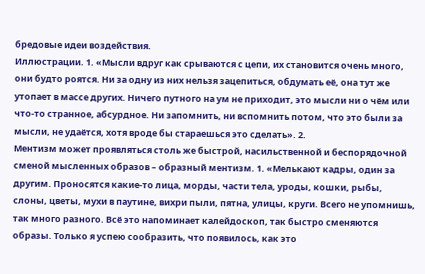бредовые идеи воздействия.
Иллюстрации. 1. «Мысли вдруг как срываются с цепи, их становится очень много, они будто роятся. Ни за одну из них нельзя зацепиться, обдумать её, она тут же утопает в массе других. Ничего путного на ум не приходит, это мысли ни о чём или что-то странное, абсурдное. Ни запомнить, ни вспомнить потом, что это были за мысли, не удаётся, хотя вроде бы стараешься это сделать». 2.
Ментизм может проявляться столь же быстрой, насильственной и беспорядочной сменой мысленных образов – образный ментизм. 1. «Мелькают кадры, один за другим. Проносятся какие-то лица, морды, части тела, уроды, кошки, рыбы, слоны, цветы, мухи в паутине, вихри пыли, пятна, улицы, круги. Всего не упомнишь, так много разного. Всё это напоминает калейдоскоп, так быстро сменяются образы. Только я успею сообразить, что появилось, как это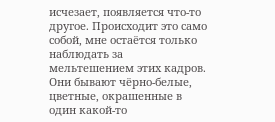исчезает, появляется что-то другое. Происходит это само собой, мне остаётся только наблюдать за мельтешением этих кадров. Они бывают чёрно-белые, цветные, окрашенные в один какой-то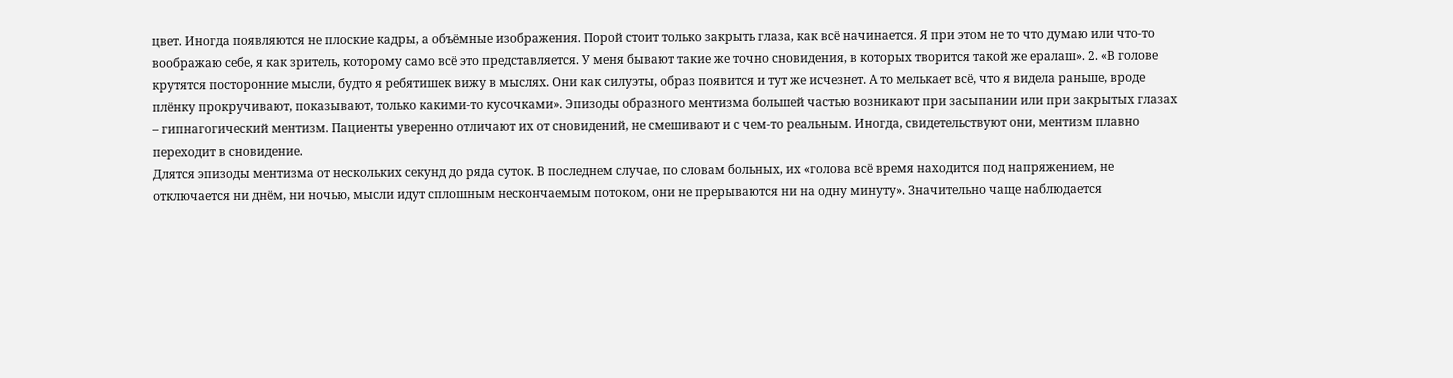цвет. Иногда появляются не плоские кадры, а объёмные изображения. Порой стоит только закрыть глаза, как всё начинается. Я при этом не то что думаю или что-то воображаю себе, я как зритель, которому само всё это представляется. У меня бывают такие же точно сновидения, в которых творится такой же ералаш». 2. «В голове крутятся посторонние мысли, будто я ребятишек вижу в мыслях. Они как силуэты, образ появится и тут же исчезнет. А то мелькает всё, что я видела раньше, вроде плёнку прокручивают, показывают, только какими-то кусочками». Эпизоды образного ментизма большей частью возникают при засыпании или при закрытых глазах – гипнагогический ментизм. Пациенты уверенно отличают их от сновидений, не смешивают и с чем-то реальным. Иногда, свидетельствуют они, ментизм плавно переходит в сновидение.
Длятся эпизоды ментизма от нескольких секунд до ряда суток. В последнем случае, по словам больных, их «голова всё время находится под напряжением, не отключается ни днём, ни ночью, мысли идут сплошным нескончаемым потоком, они не прерываются ни на одну минуту». Значительно чаще наблюдается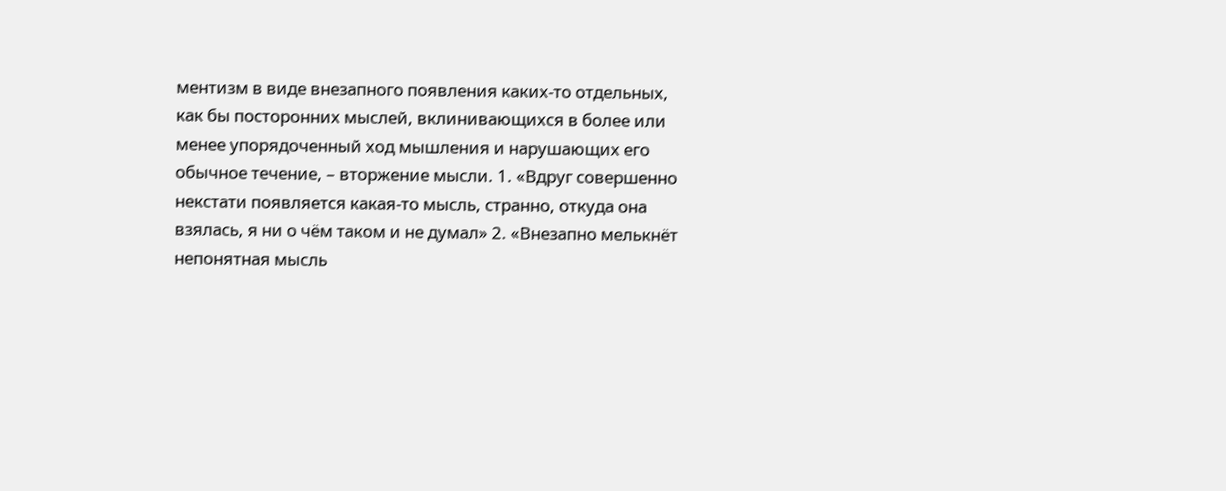ментизм в виде внезапного появления каких-то отдельных, как бы посторонних мыслей, вклинивающихся в более или менее упорядоченный ход мышления и нарушающих его обычное течение, – вторжение мысли. 1. «Вдруг совершенно некстати появляется какая-то мысль, странно, откуда она взялась, я ни о чём таком и не думал» 2. «Внезапно мелькнёт непонятная мысль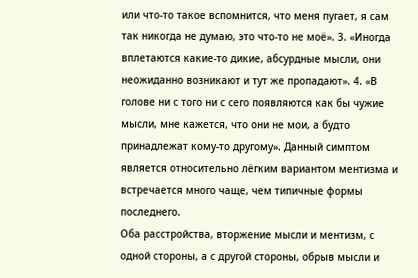или что-то такое вспомнится, что меня пугает, я сам так никогда не думаю, это что-то не моё». 3. «Иногда вплетаются какие-то дикие, абсурдные мысли, они неожиданно возникают и тут же пропадают». 4. «В голове ни с того ни с сего появляются как бы чужие мысли, мне кажется, что они не мои, а будто принадлежат кому-то другому». Данный симптом является относительно лёгким вариантом ментизма и встречается много чаще, чем типичные формы последнего.
Оба расстройства, вторжение мысли и ментизм, с одной стороны, а с другой стороны, обрыв мысли и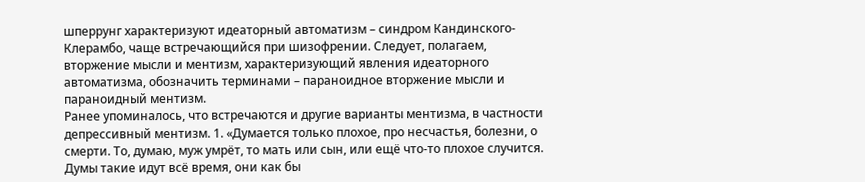шперрунг характеризуют идеаторный автоматизм – синдром Кандинского-Клерамбо, чаще встречающийся при шизофрении. Следует, полагаем, вторжение мысли и ментизм, характеризующий явления идеаторного автоматизма, обозначить терминами – параноидное вторжение мысли и параноидный ментизм.
Ранее упоминалось, что встречаются и другие варианты ментизма, в частности депрессивный ментизм. 1. «Думается только плохое, про несчастья, болезни, о смерти. То, думаю, муж умрёт, то мать или сын, или ещё что-то плохое случится. Думы такие идут всё время, они как бы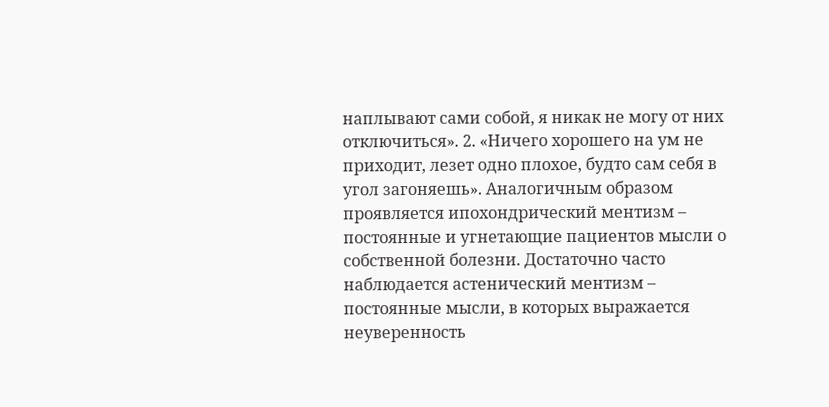наплывают сами собой, я никак не могу от них отключиться». 2. «Ничего хорошего на ум не приходит, лезет одно плохое, будто сам себя в угол загоняешь». Аналогичным образом проявляется ипохондрический ментизм – постоянные и угнетающие пациентов мысли о собственной болезни. Достаточно часто наблюдается астенический ментизм – постоянные мысли, в которых выражается неуверенность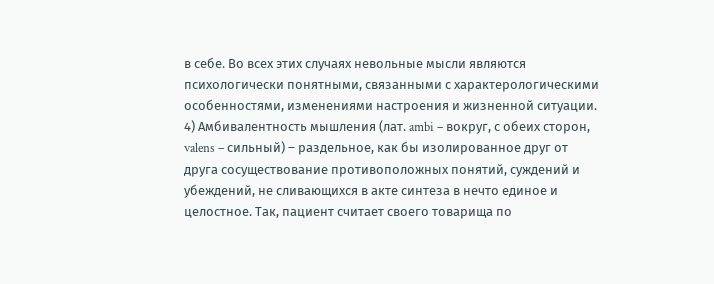в себе. Во всех этих случаях невольные мысли являются психологически понятными, связанными с характерологическими особенностями, изменениями настроения и жизненной ситуации.
4) Амбивалентность мышления (лат. ambi – вокруг, с обеих сторон, valens – сильный) – раздельное, как бы изолированное друг от друга сосуществование противоположных понятий, суждений и убеждений, не сливающихся в акте синтеза в нечто единое и целостное. Так, пациент считает своего товарища по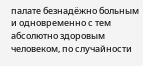палате безнадёжно больным и одновременно с тем абсолютно здоровым человеком, по случайности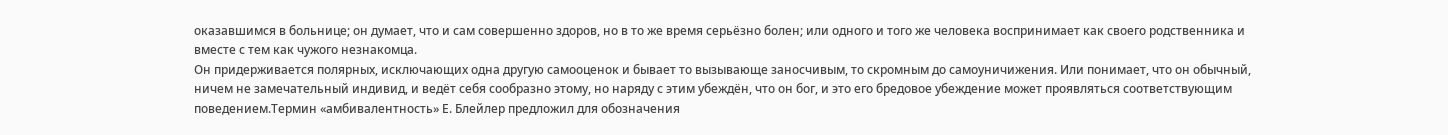оказавшимся в больнице; он думает, что и сам совершенно здоров, но в то же время серьёзно болен; или одного и того же человека воспринимает как своего родственника и вместе с тем как чужого незнакомца.
Он придерживается полярных, исключающих одна другую самооценок и бывает то вызывающе заносчивым, то скромным до самоуничижения. Или понимает, что он обычный, ничем не замечательный индивид, и ведёт себя сообразно этому, но наряду с этим убеждён, что он бог, и это его бредовое убеждение может проявляться соответствующим поведением.Термин «амбивалентность» Е. Блейлер предложил для обозначения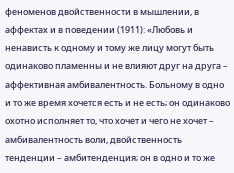феноменов двойственности в мышлении, в аффектах и в поведении (1911): «Любовь и ненависть к одному и тому же лицу могут быть одинаково пламенны и не влияют друг на друга – аффективная амбивалентность. Больному в одно и то же время хочется есть и не есть; он одинаково охотно исполняет то, что хочет и чего не хочет – амбивалентность воли, двойственность тенденции – амбитенденция; он в одно и то же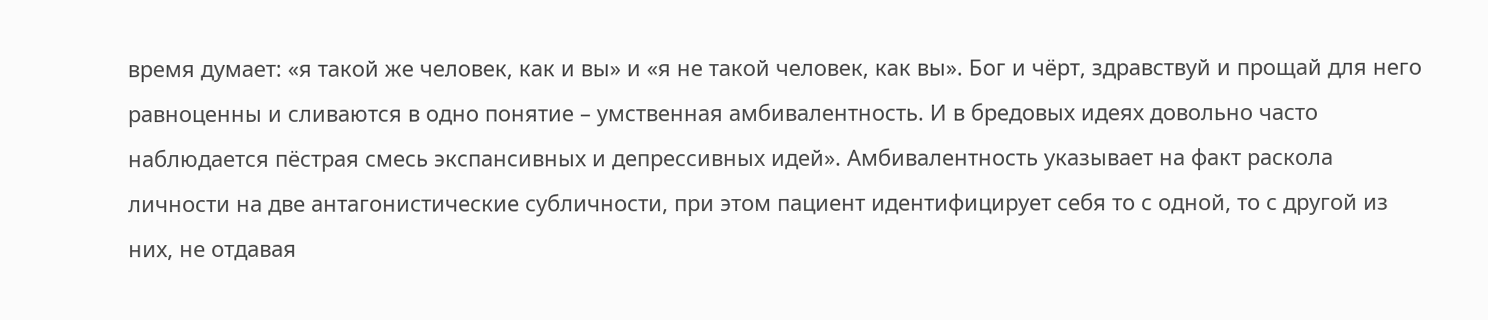время думает: «я такой же человек, как и вы» и «я не такой человек, как вы». Бог и чёрт, здравствуй и прощай для него равноценны и сливаются в одно понятие – умственная амбивалентность. И в бредовых идеях довольно часто наблюдается пёстрая смесь экспансивных и депрессивных идей». Амбивалентность указывает на факт раскола личности на две антагонистические субличности, при этом пациент идентифицирует себя то с одной, то с другой из них, не отдавая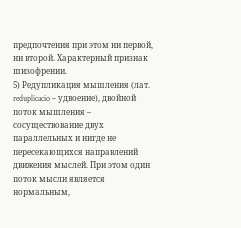предпочтения при этом ни первой, ни второй. Характерный признак шизофрении.
5) Редупликация мышления (лат. reduplicacio – удвоение), двойной поток мышления – сосуществование двух параллельных и нигде не пересекающихся направлений движения мыслей. При этом один поток мысли является нормальным,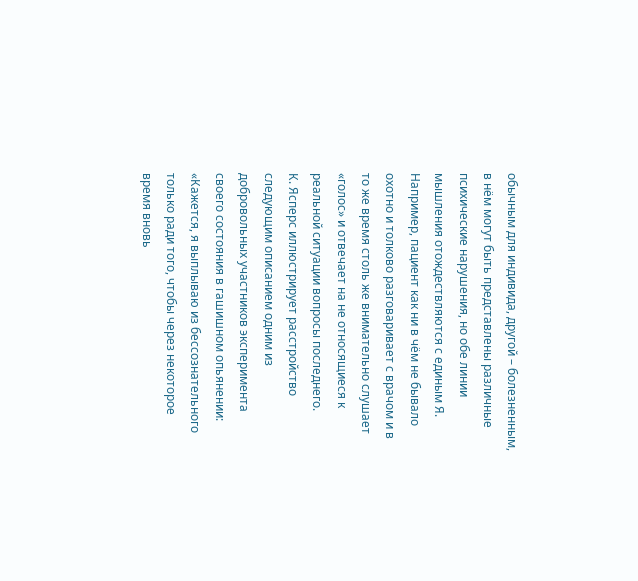обычным для индивида, другой – болезненным, в нём могут быть представлены различные психические нарушения, но обе линии мышления отождествляются с единым Я. Например, пациент как ни в чём не бывало охотно и толково разговаривает с врачом и в то же время столь же внимательно слушает «голос» и отвечает на не относящиеся к реальной ситуации вопросы последнего.
К. Ясперс иллюстрирует расстройство следующим описанием одним из добровольных участников эксперимента своего состояния в гашишном опьянении: «Кажется, я выплываю из бессознательного только ради того, чтобы через некоторое время вновь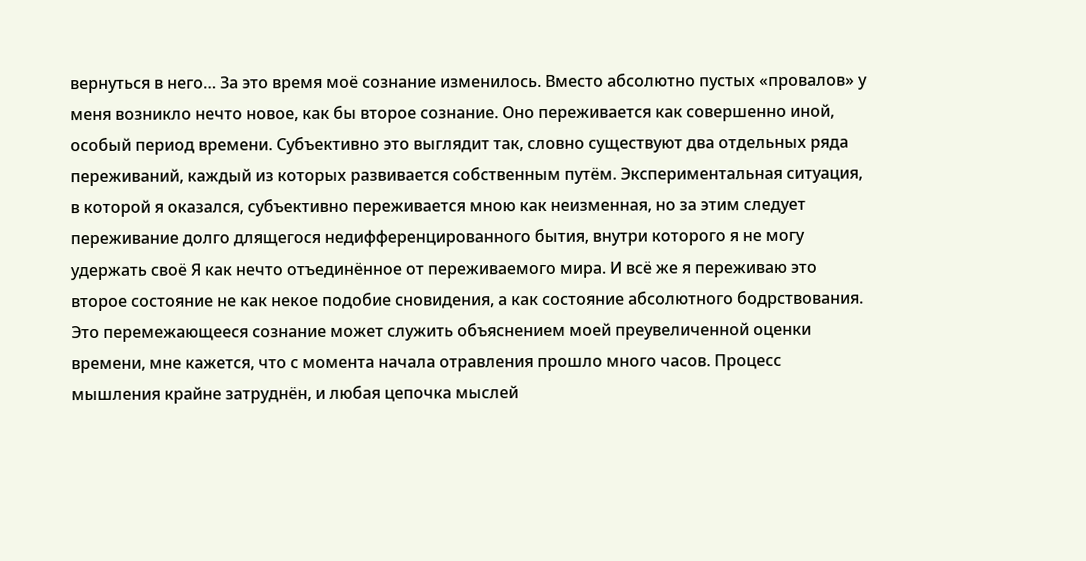вернуться в него… За это время моё сознание изменилось. Вместо абсолютно пустых «провалов» у меня возникло нечто новое, как бы второе сознание. Оно переживается как совершенно иной, особый период времени. Субъективно это выглядит так, словно существуют два отдельных ряда переживаний, каждый из которых развивается собственным путём. Экспериментальная ситуация, в которой я оказался, субъективно переживается мною как неизменная, но за этим следует переживание долго длящегося недифференцированного бытия, внутри которого я не могу удержать своё Я как нечто отъединённое от переживаемого мира. И всё же я переживаю это второе состояние не как некое подобие сновидения, а как состояние абсолютного бодрствования. Это перемежающееся сознание может служить объяснением моей преувеличенной оценки времени, мне кажется, что с момента начала отравления прошло много часов. Процесс мышления крайне затруднён, и любая цепочка мыслей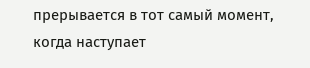прерывается в тот самый момент, когда наступает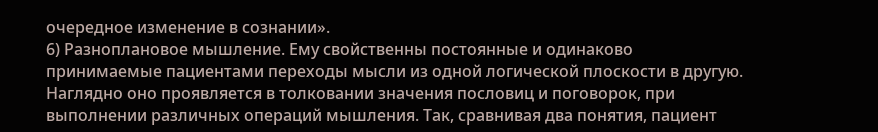очередное изменение в сознании».
6) Разноплановое мышление. Ему свойственны постоянные и одинаково принимаемые пациентами переходы мысли из одной логической плоскости в другую. Наглядно оно проявляется в толковании значения пословиц и поговорок, при выполнении различных операций мышления. Так, сравнивая два понятия, пациент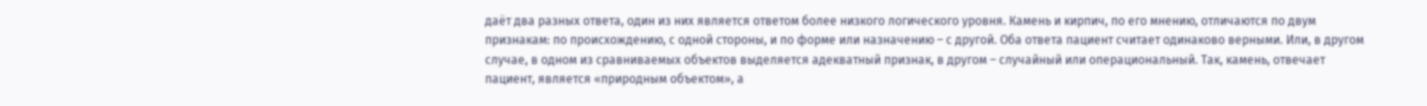даёт два разных ответа, один из них является ответом более низкого логического уровня. Камень и кирпич, по его мнению, отличаются по двум признакам: по происхождению, с одной стороны, и по форме или назначению – с другой. Оба ответа пациент считает одинаково верными. Или, в другом случае, в одном из сравниваемых объектов выделяется адекватный признак, в другом – случайный или операциональный. Так, камень, отвечает пациент, является «природным объектом», а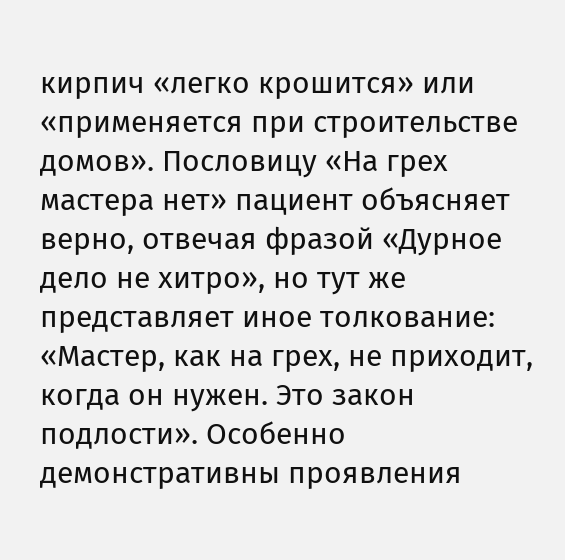кирпич «легко крошится» или «применяется при строительстве домов». Пословицу «На грех мастера нет» пациент объясняет верно, отвечая фразой «Дурное дело не хитро», но тут же представляет иное толкование: «Мастер, как на грех, не приходит, когда он нужен. Это закон подлости». Особенно демонстративны проявления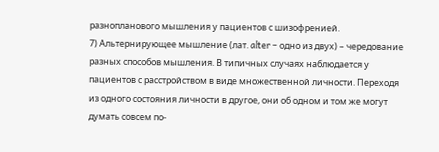разнопланового мышления у пациентов с шизофренией.
7) Альтернирующее мышление (лат. alter – одно из двух) – чередование разных способов мышления. В типичных случаях наблюдается у пациентов с расстройством в виде множественной личности. Переходя из одного состояния личности в другое, они об одном и том же могут думать совсем по-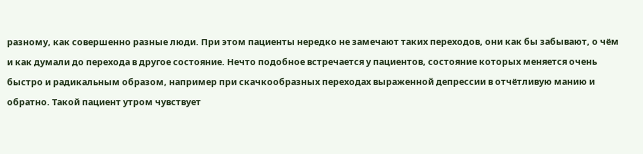разному, как совершенно разные люди. При этом пациенты нередко не замечают таких переходов, они как бы забывают, о чём и как думали до перехода в другое состояние. Нечто подобное встречается у пациентов, состояние которых меняется очень быстро и радикальным образом, например при скачкообразных переходах выраженной депрессии в отчётливую манию и обратно. Такой пациент утром чувствует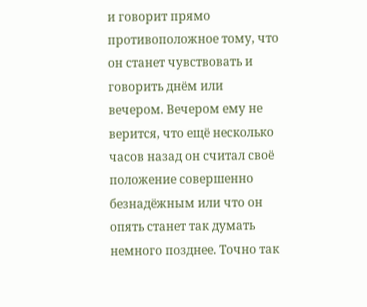и говорит прямо противоположное тому, что он станет чувствовать и говорить днём или вечером. Вечером ему не верится, что ещё несколько часов назад он считал своё положение совершенно безнадёжным или что он опять станет так думать немного позднее. Точно так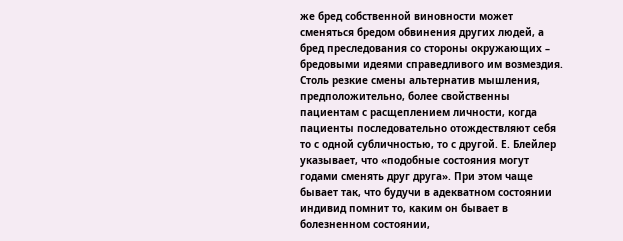же бред собственной виновности может сменяться бредом обвинения других людей, а бред преследования со стороны окружающих – бредовыми идеями справедливого им возмездия. Столь резкие смены альтернатив мышления, предположительно, более свойственны пациентам с расщеплением личности, когда пациенты последовательно отождествляют себя то с одной субличностью, то с другой. Е. Блейлер указывает, что «подобные состояния могут годами сменять друг друга». При этом чаще бывает так, что будучи в адекватном состоянии индивид помнит то, каким он бывает в болезненном состоянии,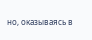но, оказываясь в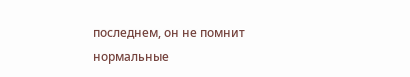последнем, он не помнит нормальные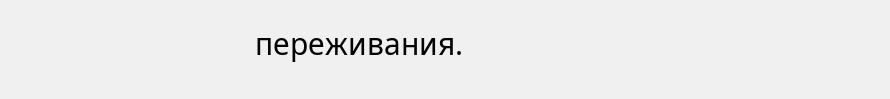переживания.